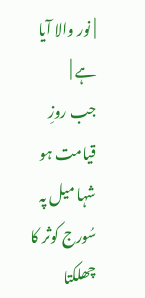| نور والا آیا ہے |
جب روزِ قیامت ہو شہا میل پہ سُورج کوثر کا چھلکتا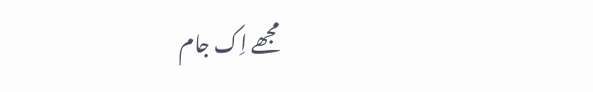مجھے اِک جام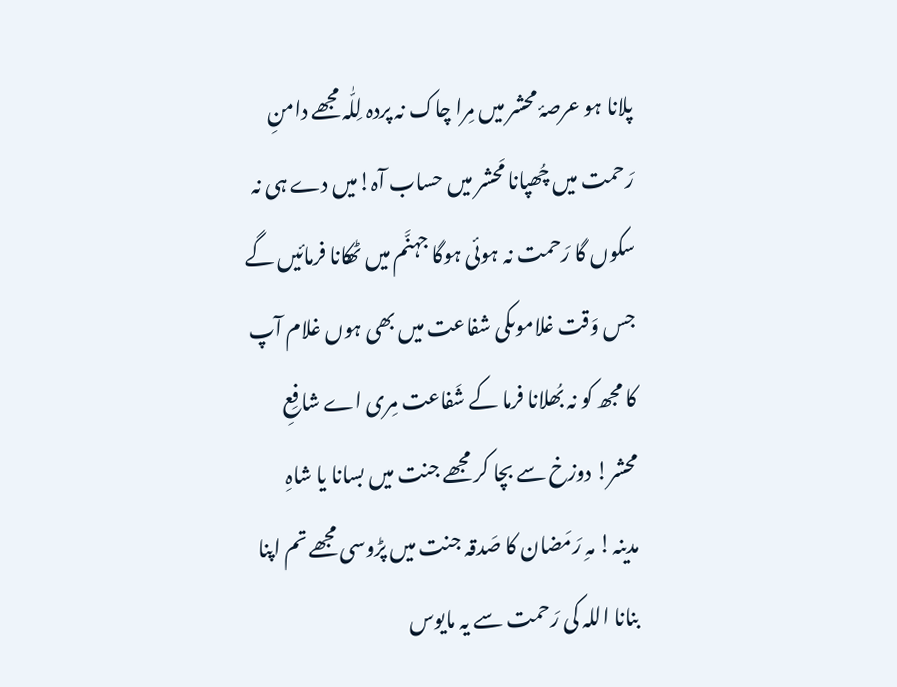پلانا ہو عرصۂ محشر میں مِرا چاک نہ پردہ لِلّٰہ مجھے دامنِ رَحمت میں چُھپانا مَحشر میں حساب آہ!میں دے ہی نہ سکوں گا رَحمت نہ ہوئی ہوگا جہنَّم میں ٹھکانا فرمائیں گے جس وَقت غلاموںکی شفاعت میں بھی ہوں غلام آپ کا مجھ کو نہ بُھلانا فرما کے شَفاعت مِری اے شافِعِ محشر! دوزخ سے بچا کر مجھے جنت میں بسانا یا شاہِ مدینہ! مہِ رَمَضان کا صَدقہ جنت میں پڑوسی مجھے تم اپنا بنانا اللہ کی رَحمت سے یہ مایوس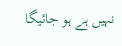نہیں ہے ہو جائیگا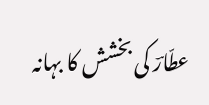عطّارؔ کی بخشش کا بہانہ